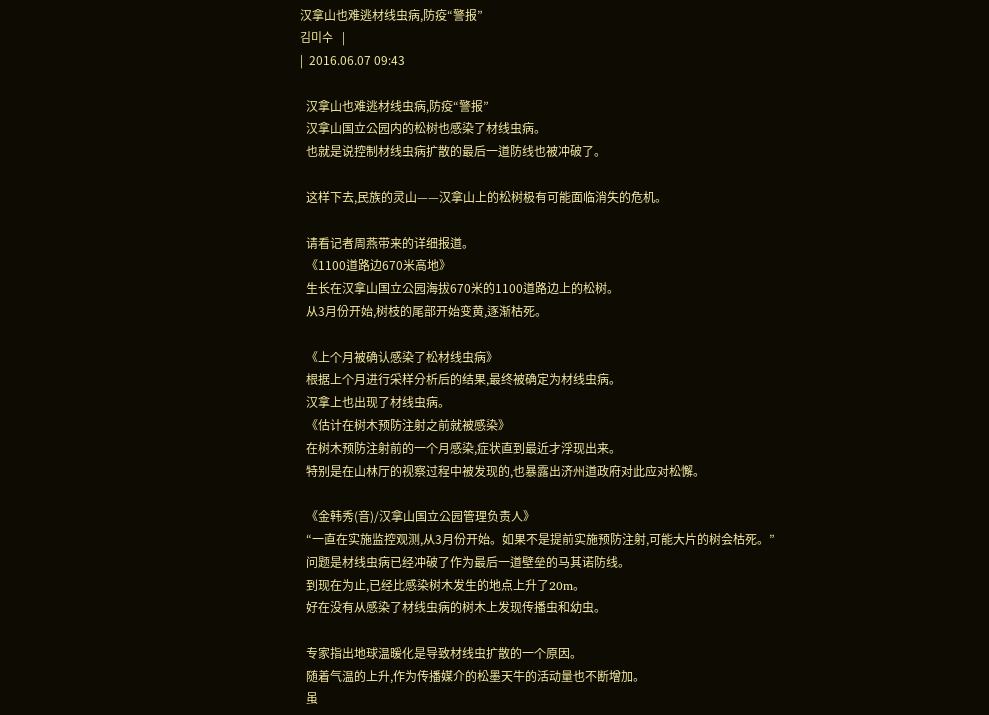汉拿山也难逃材线虫病,防疫“警报”
김미수   |
|  2016.06.07 09:43

  汉拿山也难逃材线虫病,防疫“警报”
  汉拿山国立公园内的松树也感染了材线虫病。
  也就是说控制材线虫病扩散的最后一道防线也被冲破了。

  这样下去,民族的灵山——汉拿山上的松树极有可能面临消失的危机。

  请看记者周燕带来的详细报道。
  《1100道路边670米高地》
  生长在汉拿山国立公园海拔670米的1100道路边上的松树。
  从3月份开始,树枝的尾部开始变黄,逐渐枯死。

  《上个月被确认感染了松材线虫病》
  根据上个月进行采样分析后的结果,最终被确定为材线虫病。
  汉拿上也出现了材线虫病。
  《估计在树木预防注射之前就被感染》
  在树木预防注射前的一个月感染,症状直到最近才浮现出来。
  特别是在山林厅的视察过程中被发现的,也暴露出济州道政府对此应对松懈。

  《金韩秀(音)/汉拿山国立公园管理负责人》
  “一直在实施监控观测,从3月份开始。如果不是提前实施预防注射,可能大片的树会枯死。”
  问题是材线虫病已经冲破了作为最后一道壁垒的马其诺防线。
  到现在为止,已经比感染树木发生的地点上升了20m。
  好在没有从感染了材线虫病的树木上发现传播虫和幼虫。

  专家指出地球温暖化是导致材线虫扩散的一个原因。
  随着气温的上升,作为传播媒介的松墨天牛的活动量也不断增加。
  虽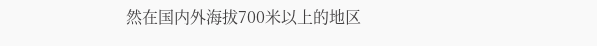然在国内外海拔700米以上的地区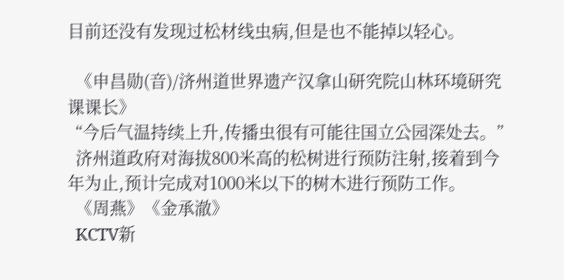目前还没有发现过松材线虫病,但是也不能掉以轻心。

  《申昌勋(音)/济州道世界遗产汉拿山研究院山林环境研究课课长》
  “今后气温持续上升,传播虫很有可能往国立公园深处去。”
  济州道政府对海拔800米高的松树进行预防注射,接着到今年为止,预计完成对1000米以下的树木进行预防工作。
  《周燕》《金承澈》
  KCTV新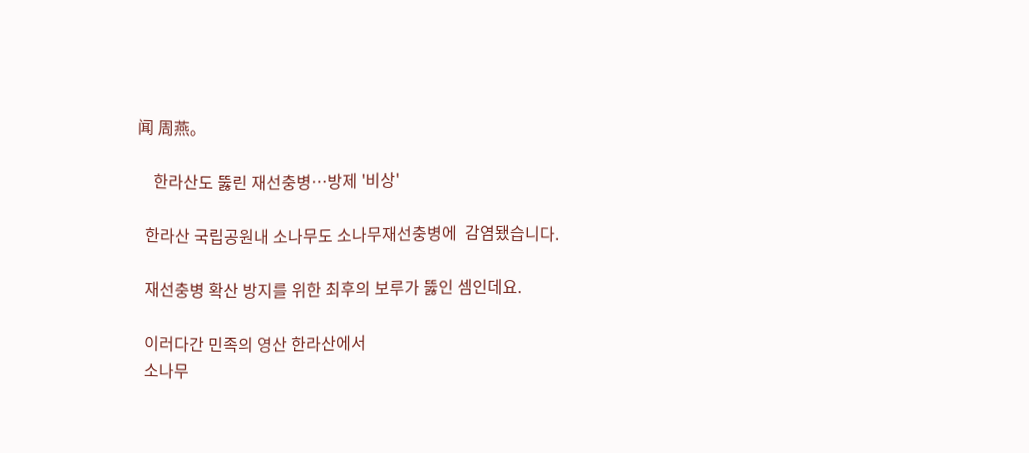闻 周燕。

    한라산도 뚫린 재선충병…방제 '비상'

  한라산 국립공원내 소나무도 소나무재선충병에  감염됐습니다.

  재선충병 확산 방지를 위한 최후의 보루가 뚫인 셈인데요.

  이러다간 민족의 영산 한라산에서
  소나무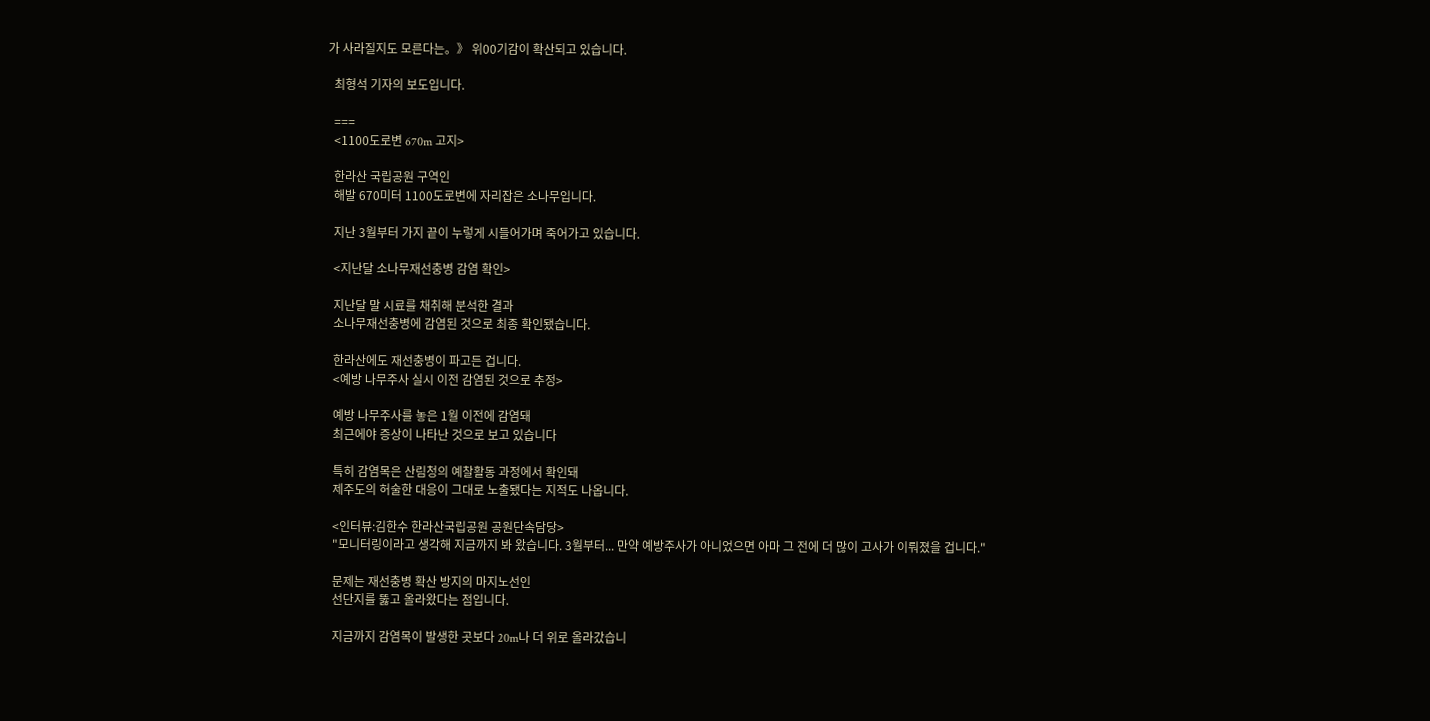가 사라질지도 모른다는。》 위00기감이 확산되고 있습니다.

  최형석 기자의 보도입니다.

  ===
  <1100도로변 670m 고지>

  한라산 국립공원 구역인
  해발 670미터 1100도로변에 자리잡은 소나무입니다.

  지난 3월부터 가지 끝이 누렇게 시들어가며 죽어가고 있습니다.

  <지난달 소나무재선충병 감염 확인>

  지난달 말 시료를 채취해 분석한 결과
  소나무재선충병에 감염된 것으로 최종 확인됐습니다.

  한라산에도 재선충병이 파고든 겁니다.
  <예방 나무주사 실시 이전 감염된 것으로 추정>

  예방 나무주사를 놓은 1월 이전에 감염돼
  최근에야 증상이 나타난 것으로 보고 있습니다

  특히 감염목은 산림청의 예찰활동 과정에서 확인돼
  제주도의 허술한 대응이 그대로 노출됐다는 지적도 나옵니다.

  <인터뷰:김한수 한라산국립공원 공원단속담당>
  "모니터링이라고 생각해 지금까지 봐 왔습니다. 3월부터... 만약 예방주사가 아니었으면 아마 그 전에 더 많이 고사가 이뤄졌을 겁니다."

  문제는 재선충병 확산 방지의 마지노선인
  선단지를 뚫고 올라왔다는 점입니다.

  지금까지 감염목이 발생한 곳보다 20m나 더 위로 올라갔습니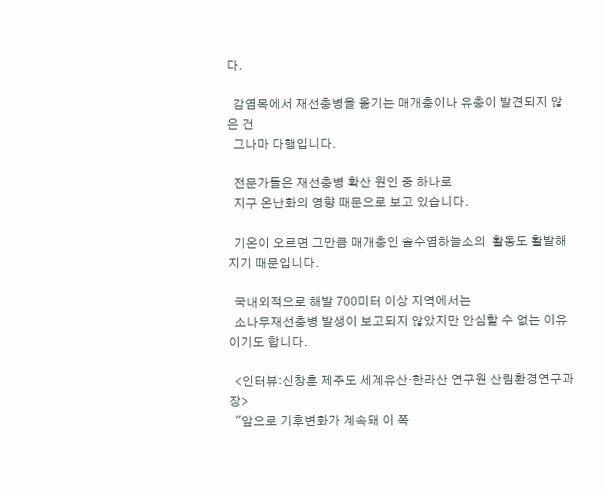다.

  감염목에서 재선충병을 옮기는 매개충이나 유충이 발견되지 않은 건
  그나마 다행입니다.

  전문가들은 재선충병 확산 원인 중 하나로
  지구 온난화의 영향 때문으로 보고 있습니다.

  기온이 오르면 그만큼 매개충인 솔수염하늘소의  활동도 활발해지기 때문입니다.

  국내외적으로 해발 700미터 이상 지역에서는
  소나무재선충병 발생이 보고되지 않았지만 안심할 수 없는 이유이기도 합니다.

  <인터뷰:신창훈 제주도 세계유산·한라산 연구원 산림환경연구과장>
  "앞으로 기후변화가 계속돼 이 쪽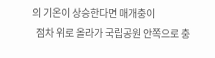의 기온이 상승한다면 매개충이
  점차 위로 올라가 국립공원 안쪽으로 충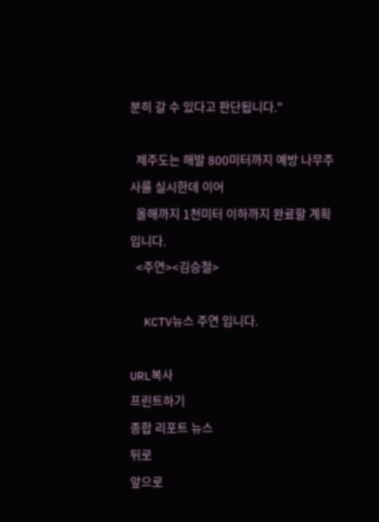분히 갈 수 있다고 판단됩니다."

  제주도는 해발 800미터까지 예방 나무주사를 실시한데 이어
  올해까지 1천미터 이하까지 완료할 계획입니다.
  <주연><김승철>

  KCTV뉴스 주연 입니다.

URL복사
프린트하기
종합 리포트 뉴스
뒤로
앞으로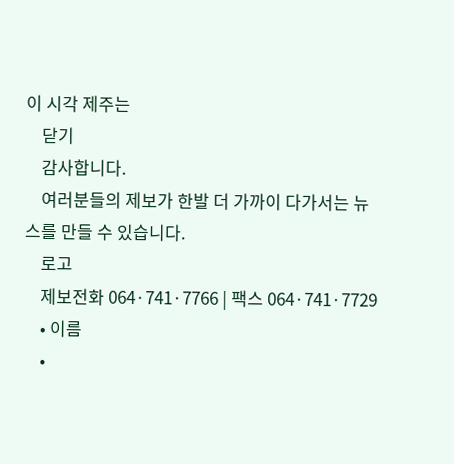이 시각 제주는
    닫기
    감사합니다.
    여러분들의 제보가 한발 더 가까이 다가서는 뉴스를 만들 수 있습니다.
    로고
    제보전화 064·741·7766 | 팩스 064·741·7729
    • 이름
    •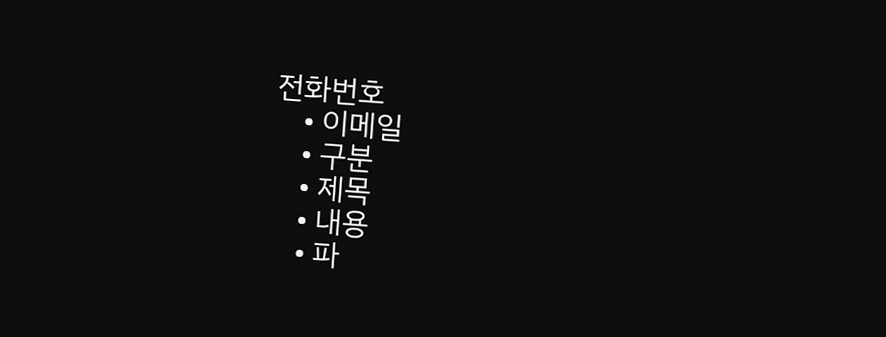전화번호
    • 이메일
    • 구분
    • 제목
    • 내용
    • 파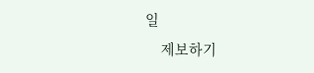일
    제보하기